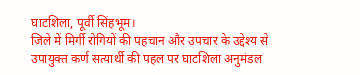घाटशिला, पूर्वी सिंहभूम।
जिले में मिर्गी रोगियों की पहचान और उपचार के उद्देश्य से उपायुक्त कर्ण सत्यार्थी की पहल पर घाटशिला अनुमंडल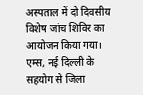अस्पताल में दो दिवसीय विशेष जांच शिविर का आयोजन किया गया। एम्स, नई दिल्ली के सहयोग से जिला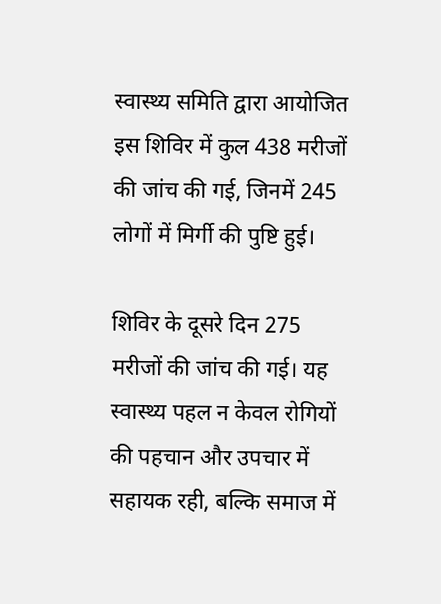स्वास्थ्य समिति द्वारा आयोजित इस शिविर में कुल 438 मरीजों की जांच की गई, जिनमें 245 लोगों में मिर्गी की पुष्टि हुई।

शिविर के दूसरे दिन 275 मरीजों की जांच की गई। यह स्वास्थ्य पहल न केवल रोगियों की पहचान और उपचार में सहायक रही, बल्कि समाज में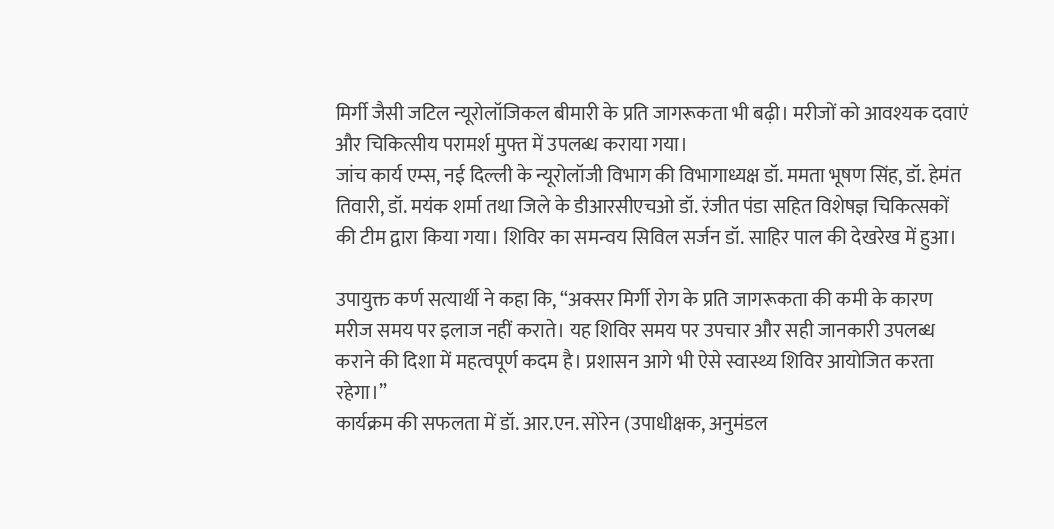मिर्गी जैसी जटिल न्यूरोलॉजिकल बीमारी के प्रति जागरूकता भी बढ़ी। मरीजों को आवश्यक दवाएं और चिकित्सीय परामर्श मुफ्त में उपलब्ध कराया गया।
जांच कार्य एम्स, नई दिल्ली के न्यूरोलॉजी विभाग की विभागाध्यक्ष डॉ. ममता भूषण सिंह, डॉ. हेमंत तिवारी, डॉ. मयंक शर्मा तथा जिले के डीआरसीएचओ डॉ. रंजीत पंडा सहित विशेषज्ञ चिकित्सकों की टीम द्वारा किया गया। शिविर का समन्वय सिविल सर्जन डॉ. साहिर पाल की देखरेख में हुआ।

उपायुक्त कर्ण सत्यार्थी ने कहा कि, “अक्सर मिर्गी रोग के प्रति जागरूकता की कमी के कारण मरीज समय पर इलाज नहीं कराते। यह शिविर समय पर उपचार और सही जानकारी उपलब्ध कराने की दिशा में महत्वपूर्ण कदम है। प्रशासन आगे भी ऐसे स्वास्थ्य शिविर आयोजित करता रहेगा।”
कार्यक्रम की सफलता में डॉ. आर.एन. सोरेन (उपाधीक्षक, अनुमंडल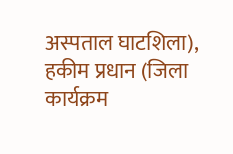अस्पताल घाटशिला), हकीम प्रधान (जिला कार्यक्रम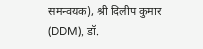समन्वयक), श्री दिलीप कुमार (DDM), डॉ.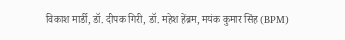विकाश मार्डी, डॉ. दीपक गिरी, डॉ. महेश हेंब्रम, मयंक कुमार सिंह (BPM)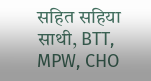सहित सहिया साथी, BTT, MPW, CHO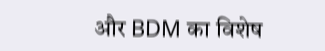और BDM का विशेष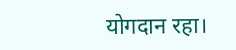योगदान रहा।